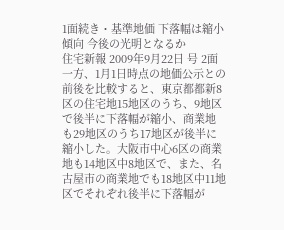1面続き・基準地価 下落幅は縮小傾向 今後の光明となるか
住宅新報 2009年9月22日 号 2面
一方、1月1日時点の地価公示との前後を比較すると、東京都都新8区の住宅地15地区のうち、9地区で後半に下落幅が縮小、商業地も29地区のうち17地区が後半に縮小した。大阪市中心6区の商業地も14地区中8地区で、また、名古屋市の商業地でも18地区中11地区でそれぞれ後半に下落幅が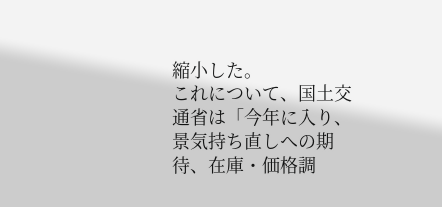縮小した。
これについて、国土交通省は「今年に入り、景気持ち直しへの期待、在庫・価格調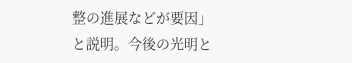整の進展などが要因」と説明。今後の光明と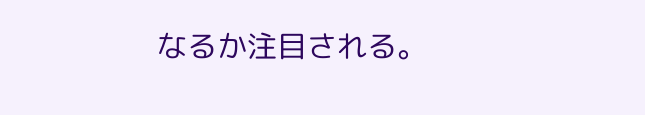なるか注目される。